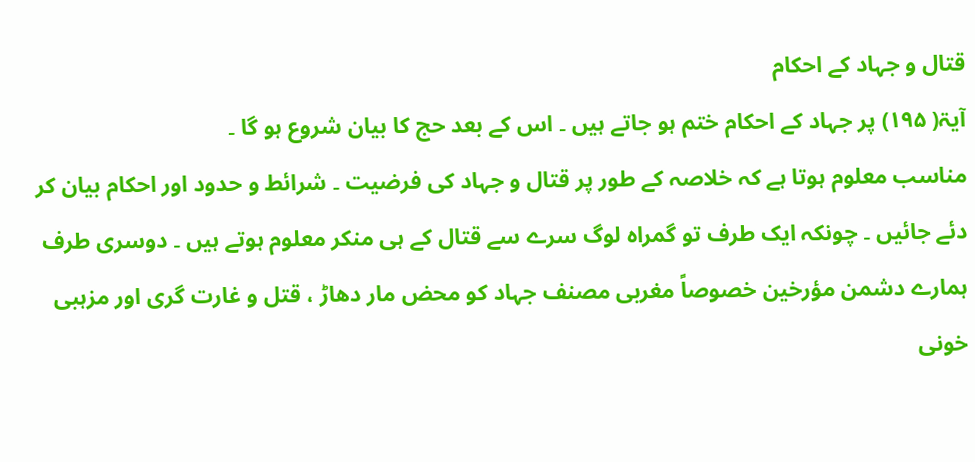قتال و جہاد کے احکام
آیۃ( ۱۹۵) پر جہاد کے احکام ختم ہو جاتے ہیں ۔ اس کے بعد حج کا بیان شروع ہو گا ۔
مناسب معلوم ہوتا ہے کہ خلاصہ کے طور پر قتال و جہاد کی فرضیت ۔ شرائط و حدود اور احکام بیان کر دئے جائیں ۔ چونکہ ایک طرف تو گمراہ لوگ سرے سے قتال کے ہی منکر معلوم ہوتے ہیں ۔ دوسری طرف ہمارے دشمن مؤرخین خصوصاً مغربی مصنف جہاد کو محض مار دھاڑ ، قتل و غارت گری اور مزہبی خونی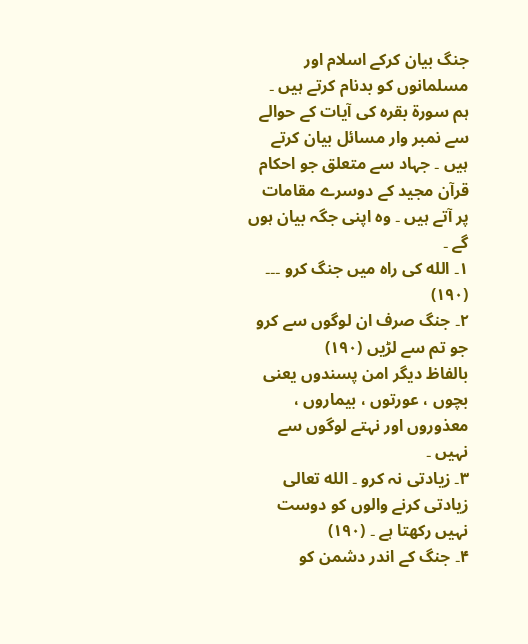جنگ بیان کرکے اسلام اور مسلمانوں کو بدنام کرتے ہیں ۔
ہم سورۃ بقرہ کی آیات کے حوالے سے نمبر وار مسائل بیان کرتے ہیں ۔ جہاد سے متعلق جو احکام قرآن مجید کے دوسرے مقامات پر آتے ہیں ۔ وہ اپنی جگہ بیان ہوں گے ۔
۱۔ الله کی راہ میں جنگ کرو ۔۔۔ (۱۹۰)
۲۔ جنگ صرف ان لوگوں سے کرو جو تم سے لڑیں (۱۹۰)
بالفاظ دیگر امن پسندوں یعنی بچوں ، عورتوں ، بیماروں ، معذوروں اور نہتے لوگوں سے نہیں ۔
۳۔ زیادتی نہ کرو ۔ الله تعالی زیادتی کرنے والوں کو دوست نہیں رکھتا ہے ۔ (۱۹۰)
۴۔ جنگ کے اندر دشمن کو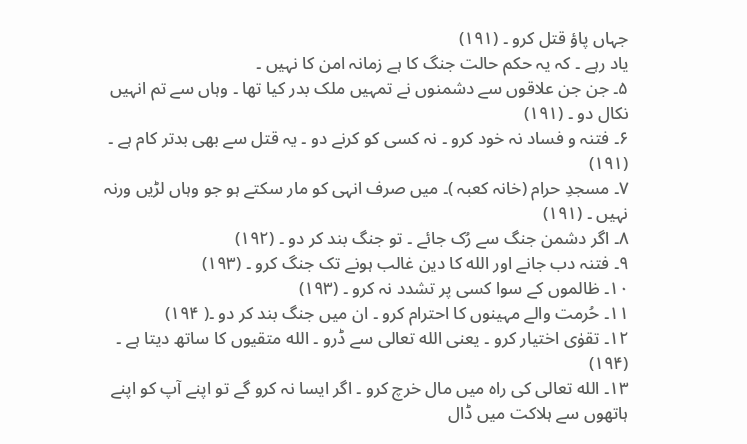جہاں پاؤ قتل کرو ۔ (۱۹۱)
یاد رہے ۔ کہ یہ حکم حالت جنگ کا ہے زمانہ امن کا نہیں ۔
۵۔ جن جن علاقوں سے دشمنوں نے تمہیں ملک بدر کیا تھا ۔ وہاں سے تم انہیں نکال دو ۔ (۱۹۱)
۶۔ فتنہ و فساد نہ خود کرو ۔ نہ کسی کو کرنے دو ۔ یہ قتل سے بھی بدتر کام ہے ۔ (۱۹۱)
۷۔ مسجدِ حرام (خانہ کعبہ )۔ میں صرف انہی کو مار سکتے ہو جو وہاں لڑیں ورنہ نہیں ۔ (۱۹۱)
۸۔ اگر دشمن جنگ سے رُک جائے ۔ تو جنگ بند کر دو ۔ (۱۹۲)
۹۔ فتنہ دب جانے اور الله کا دین غالب ہونے تک جنگ کرو ۔ (۱۹۳)
۱۰۔ ظالموں کے سوا کسی پر تشدد نہ کرو ۔ (۱۹۳)
۱۱۔ حُرمت والے مہینوں کا احترام کرو ۔ ان میں جنگ بند کر دو ۔( ۱۹۴)
۱۲۔ تقوٰی اختیار کرو ۔ یعنی الله تعالی سے ڈرو ۔ الله متقیوں کا ساتھ دیتا ہے ۔ (۱۹۴)
١٣۔ الله تعالی کی راہ میں مال خرچ کرو ۔ اگر ایسا نہ کرو گے تو اپنے آپ کو اپنے ہاتھوں سے ہلاکت میں ڈال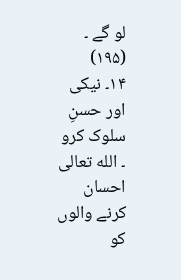لو گے ۔ (۱۹۵)
۱۴۔ نیکی اور حسنِ سلوک کرو ۔ الله تعالی احسان کرنے والوں کو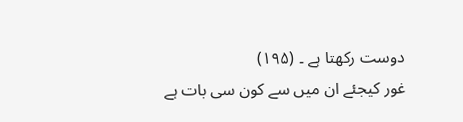دوست رکھتا ہے ۔ (۱۹۵)
غور کیجئے ان میں سے کون سی بات ہے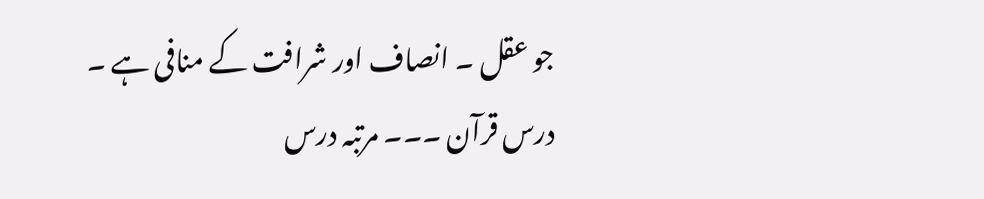جو عقل ۔ انصاف اور شرافت کے منافی ہے ۔
درس قرآن ۔۔۔ مرتبہ درس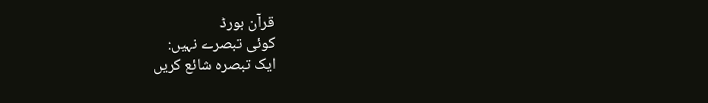قرآن بورڈ
کوئی تبصرے نہیں:
ایک تبصرہ شائع کریں